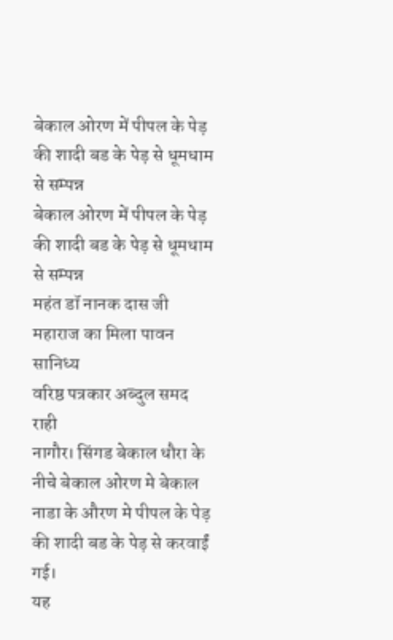बेकाल ओरण में पीपल के पेड़ की शादी बड के पेड़ से धूमधाम से सम्पन्न
बेकाल ओरण में पीपल के पेड़ की शादी बड के पेड़ से धूमधाम से सम्पन्न
महंत डॉ नानक दास जी महाराज का मिला पावन सानिध्य
वरिष्ठ पत्रकार अब्दुल समद राही
नागौर। सिंगड बेकाल धौरा के नीचे बेकाल ओरण मे बेकाल नाडा के औरण मे पीपल के पेड़ की शादी बड के पेड़ से करवाईं गई।
यह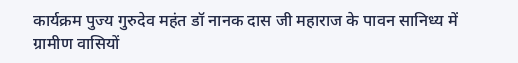कार्यक्रम पुज्य गुरुदेव महंत डॉ नानक दास जी महाराज के पावन सानिध्य में ग्रामीण वासियों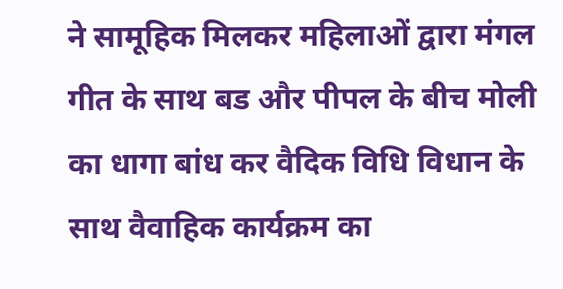ने सामूहिक मिलकर महिलाओं द्वारा मंगल गीत के साथ बड और पीपल के बीच मोली का धागा बांध कर वैदिक विधि विधान के साथ वैवाहिक कार्यक्रम का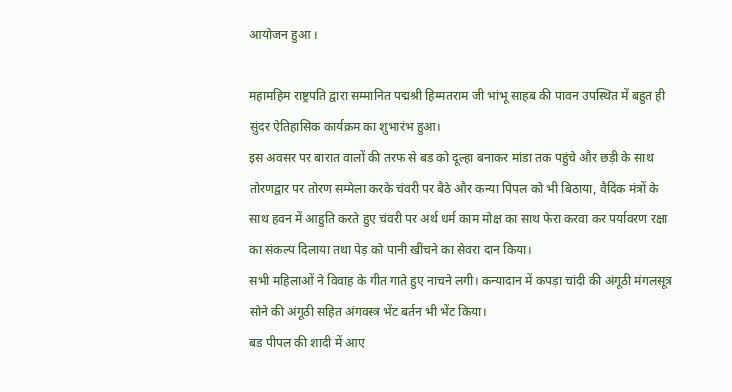आयोजन हुआ ।

महामहिम राष्ट्रपति द्वारा सम्मानित पद्मश्री हिम्मतराम जी भांभू साहब की पावन उपस्थित में बहुत ही सुंदर ऐतिहासिक कार्यक्रम का शुभारंभ हुआ।
इस अवसर पर बारात वालों की तरफ से बड को दूल्हा बनाकर मांडा तक पहुंचे और छड़ी के साथ तोरणद्वार पर तोरण सम्मेला करके चंवरी पर बैठे और कन्या पिपल को भी बिठाया, वैदिक मंत्रों के साथ हवन में आहुति करते हुए चंवरी पर अर्थ धर्म काम मोक्ष का साथ फेरा करवा कर पर्यावरण रक्षा का संकल्प दिलाया तथा पेड़ को पानी खींचने का सेवरा दान किया।
सभी महिलाओं ने विवाह के गीत गाते हुए नाचने लगी। कन्यादान में कपड़ा चांदी की अंगूठी मंगलसूत्र सोने की अंगूठी सहित अंगवस्त्र भेंट बर्तन भी भेंट किया।
बड पीपल की शादी में आए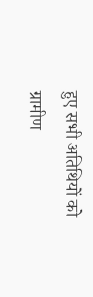हुए सभी अतिथियों को ग्रामीण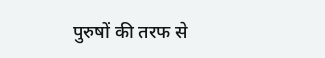पुरुषों की तरफ से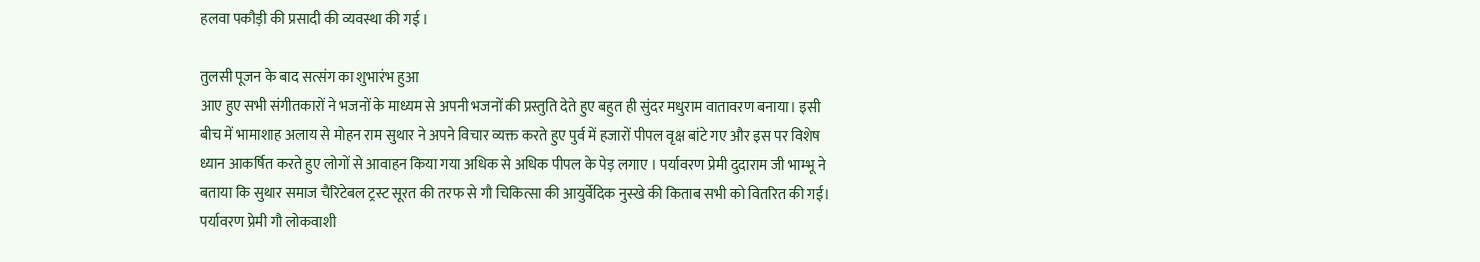हलवा पकौड़ी की प्रसादी की व्यवस्था की गई ।

तुलसी पूजन के बाद सत्संग का शुभारंभ हुआ
आए हुए सभी संगीतकारों ने भजनों के माध्यम से अपनी भजनों की प्रस्तुति देते हुए बहुत ही सुंदर मधुराम वातावरण बनाया। इसी बीच में भामाशाह अलाय से मोहन राम सुथार ने अपने विचार व्यक्त करते हुए पुर्व में हजारों पीपल वृक्ष बांटे गए और इस पर विशेष ध्यान आकर्षित करते हुए लोगों से आवाहन किया गया अधिक से अधिक पीपल के पेड़ लगाए । पर्यावरण प्रेमी दुदाराम जी भाम्भू ने बताया कि सुथार समाज चैरिटेबल ट्रस्ट सूरत की तरफ से गौ चिकित्सा की आयुर्वेदिक नुस्खे की किताब सभी को वितरित की गई। पर्यावरण प्रेमी गौ लोकवाशी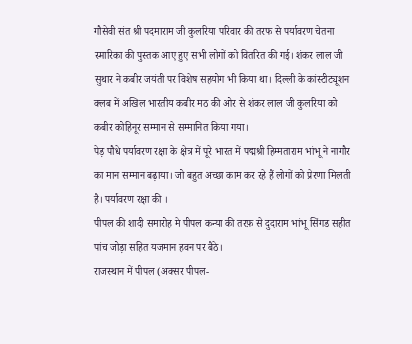गौसेवी संत श्री पदमाराम जी कुलरिया परिवार की तरफ से पर्यावरण चेतना स्मारिका की पुस्तक आए हुए सभी लोगों को वितरित की गई। शंकर लाल जी सुथार ने कबीर जयंती पर विशेष सहयोग भी किया था। दिल्ली के कांस्टीट्यूशन क्लब में अखिल भारतीय कबीर मठ की ओर से शंकर लाल जी कुलरिया को कबीर कोहिनूर सम्मान से सम्मानित किया गया।
पेड़ पौधे पर्यावरण रक्षा के क्षेत्र में पूरे भारत में पद्मश्री हिम्मताराम भांभू ने नागौर का मान सम्मान बढ़ाया। जो बहुत अच्छा काम कर रहे हैं लोगों को प्रेरणा मिलती है। पर्यावरण रक्षा की ।
पीपल की शादी समारोह मे पीपल कन्या की तरफ़ से दुदाराम भांभू सिंगड सहीत पांच जोड़ा सहित यजमान हवन पर बैठे।
राजस्थान में पीपल (अक्सर पीपल-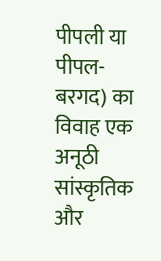पीपली या पीपल-बरगद) का विवाह एक अनूठी सांस्कृतिक और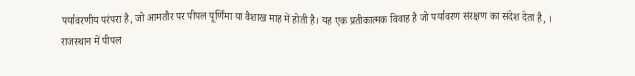पर्यावरणीय परंपरा है, जो आमतौर पर पीपल पूर्णिमा या वैशाख माह में होती है। यह एक प्रतीकात्मक विवाह है जो पर्यावरण संरक्षण का संदेश देता है, ।
राजस्थान में पीपल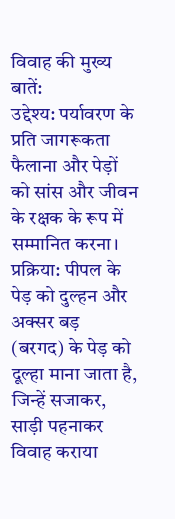विवाह की मुख्य बातें:
उद्देश्य: पर्यावरण के प्रति जागरूकता फैलाना और पेड़ों को सांस और जीवन के रक्षक के रूप में सम्मानित करना।
प्रक्रिया: पीपल के पेड़ को दुल्हन और अक्सर बड़ (बरगद) के पेड़ को दूल्हा माना जाता है, जिन्हें सजाकर, साड़ी पहनाकर विवाह कराया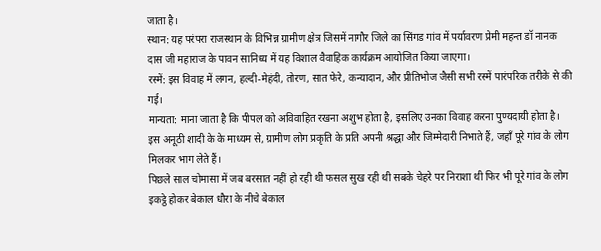जाता है।
स्थान: यह परंपरा राजस्थान के विभिन्न ग्रामीण क्षेत्र जिसमें नागौर जिले का सिंगड गांव में पर्यावरण प्रेमी महन्त डॉ नानक दास जी महाराज के पावन सानिध्य में यह विशाल वैवाहिक कार्यक्रम आयोजित किया जाएगा।
रस्में: इस विवाह में लगन, हल्दी-मेहंदी, तोरण, सात फेरे, कन्यादान, और प्रीतिभोज जैसी सभी रस्में पारंपरिक तरीके से की गई।
मान्यता: माना जाता है कि पीपल को अविवाहित रखना अशुभ होता है, इसलिए उनका विवाह करना पुण्यदायी होता है।
इस अनूठी शादी के के माध्यम से, ग्रामीण लोग प्रकृति के प्रति अपनी श्रद्धा और जिम्मेदारी निभाते हैं, जहाँ पूरे गांव के लोग मिलकर भाग लेते हैं।
पिछले साल चोमासा में जब बरसात नहीं हो रही थी फसल सुख रही थी सबके चेहरे पर निराशा थी फिर भी पूरे गांव के लोग इकट्ठे होकर बेकाल धौरा के नीचे बेकाल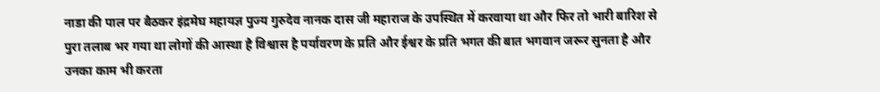नाडा की पाल पर बैठकर इंद्रमेघ महायज्ञ पुज्य गुरुदेव नानक दास जी महाराज के उपस्थित में करवाया था और फिर तो भारी बारिश से पुरा तलाब भर गया था लोगों की आस्था है विश्वास है पर्यावरण के प्रति और ईश्वर के प्रति भगत की बात भगवान जरूर सुनता है और उनका काम भी करता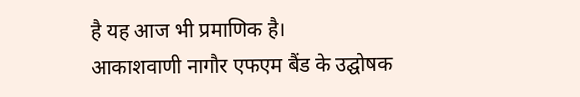है यह आज भी प्रमाणिक है।
आकाशवाणी नागौर एफएम बैंड के उद्घोषक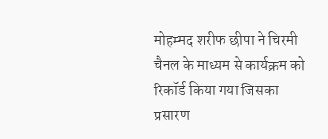मोहम्मद शरीफ छीपा ने चिरमी चैनल के माध्यम से कार्यक्रम को रिकॉर्ड किया गया जिसका प्रसारण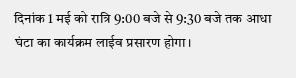दिनांक 1 मई को रात्रि 9:00 बजे से 9:30 बजे तक आधा घंटा का कार्यक्रम लाईव प्रसारण होगा।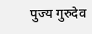पुज्य गुरुदेव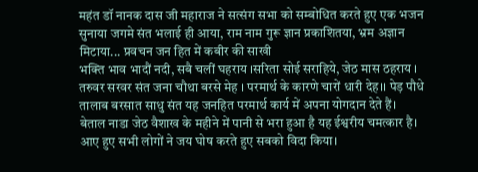महंत डॉ नानक दास जी महाराज ने सत्संग सभा को सम्बोधित करते हुए एक भजन सुनाया जगमे संत भलाई ही आया, राम नाम गुरू ज्ञान प्रकाशितया, भ्रम अज्ञान मिटाया... प्रवचन जन हित में कबीर की साखी
भक्ति भाव भादौं नदी, सबै चलीं घहराय ।सरिता सोई सराहिये, जेठ मास ठहराय । तरुवर सरवर संत जना चौथा बरसे मेह । परमार्थ के कारणे चारों धारी देह।। पेड़ पौधे तालाब बरसात साधु संत यह जनहित परमार्थ कार्य में अपना योगदान देते हैं।
बेताल नाडा जेठ वैशाख के महीने में पानी से भरा हुआ है यह ईश्वरीय चमत्कार है।
आए हुए सभी लोगों ने जय घोष करते हुए सबको विदा किया।